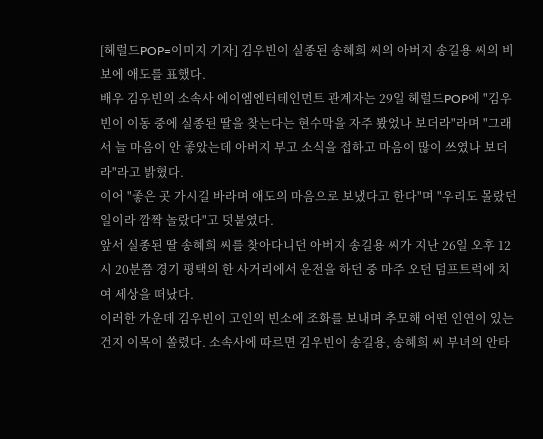[헤럴드POP=이미지 기자] 김우빈이 실종된 송혜희 씨의 아버지 송길용 씨의 비보에 애도를 표했다.
배우 김우빈의 소속사 에이엠엔터테인먼트 관계자는 29일 헤럴드POP에 "김우빈이 이동 중에 실종된 딸을 찾는다는 현수막을 자주 봤었나 보더라"라며 "그래서 늘 마음이 안 좋았는데 아버지 부고 소식을 접하고 마음이 많이 쓰였나 보더라"라고 밝혔다.
이어 "좋은 곳 가시길 바라며 애도의 마음으로 보냈다고 한다"며 "우리도 몰랐던 일이라 깜짝 놀랐다"고 덧붙였다.
앞서 실종된 딸 송혜희 씨를 찾아다니던 아버지 송길용 씨가 지난 26일 오후 12시 20분쯤 경기 평택의 한 사거리에서 운전을 하던 중 마주 오던 덤프트럭에 치여 세상을 떠났다.
이러한 가운데 김우빈이 고인의 빈소에 조화를 보내며 추모해 어떤 인연이 있는 건지 이목이 쏠렸다. 소속사에 따르면 김우빈이 송길용, 송혜희 씨 부녀의 안타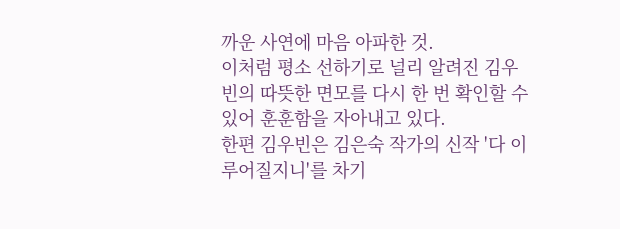까운 사연에 마음 아파한 것.
이처럼 평소 선하기로 널리 알려진 김우빈의 따뜻한 면모를 다시 한 번 확인할 수 있어 훈훈함을 자아내고 있다.
한편 김우빈은 김은숙 작가의 신작 '다 이루어질지니'를 차기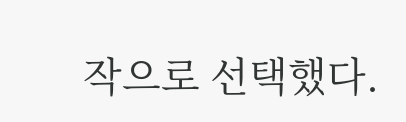작으로 선택했다.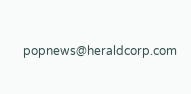popnews@heraldcorp.com